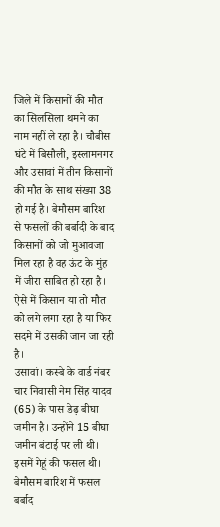जिले में किसानों की मौत का सिलसिला थमने का नाम नहीं ले रहा है। चौबीस घंटे में बिसौली, इस्लामनगर और उसावां में तीन किसानों की मौत के साथ संख्या 38 हो गई है। बेमौसम बारिश से फसलों की बर्बादी के बाद किसानों को जो मुआवजा मिल रहा है वह ऊंट के मुंह में जीरा साबित हो रहा है। ऐसे में किसान या तो मौत को लगे लगा रहा है या फिर सदमे में उसकी जान जा रही है।
उसावां। कस्बे के वार्ड नंबर चार निवासी नेम सिंह यादव (65) के पास डेढ़ बीघा जमीन है। उन्होंने 15 बीघा जमीन बंटाई पर ली थी। इसमें गेहूं की फसल थी। बेमौसम बारिश में फसल बर्बाद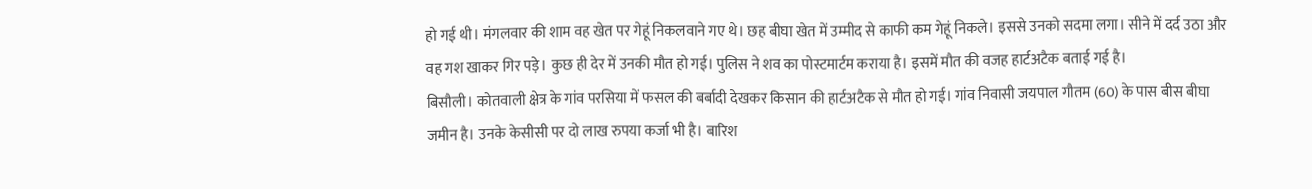हो गई थी। मंगलवार की शाम वह खेत पर गेहूं निकलवाने गए थे। छह बीघा खेत में उम्मीद से काफी कम गेहूं निकले। इससे उनको सदमा लगा। सीने में दर्द उठा और वह गश खाकर गिर पड़े। कुछ ही देर में उनकी मौत हो गई। पुलिस ने शव का पोस्टमार्टम कराया है। इसमें मौत की वजह हार्टअटैक बताई गई है।
बिसौली। कोतवाली क्षेत्र के गांव परसिया में फसल की बर्बादी देखकर किसान की हार्टअटैक से मौत हो गई। गांव निवासी जयपाल गौतम (60) के पास बीस बीघा जमीन है। उनके केसीसी पर दो लाख रुपया कर्जा भी है। बारिश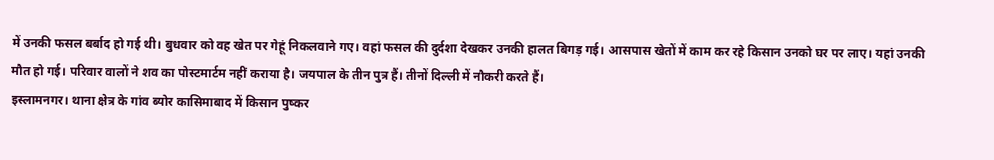में उनकी फसल बर्बाद हो गई थी। बुधवार को वह खेत पर गेहूं निकलवाने गए। वहां फसल की दुर्दशा देखकर उनकी हालत बिगड़ गई। आसपास खेतों में काम कर रहे किसान उनको घर पर लाए। यहां उनकी मौत हो गई। परिवार वालों ने शव का पोस्टमार्टम नहीं कराया है। जयपाल के तीन पुत्र हैं। तीनों दिल्ली में नौकरी करते हैं।
इस्लामनगर। थाना क्षेत्र के गांव ब्योर कासिमाबाद में किसान पुष्कर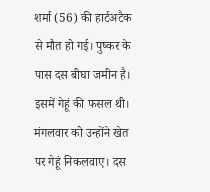शर्मा (56) की हार्टअटैक से मौत हो गई। पुष्कर के पास दस बीघा जमीन है। इसमें गेहूं की फसल थी। मंगलवार को उन्होंने खेत पर गेहूं निकलवाए। दस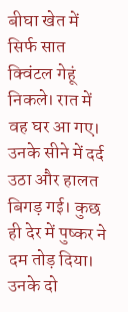बीघा खेत में सिर्फ सात क्विंटल गेहूं निकले। रात में वह घर आ गए। उनके सीने में दर्द उठा और हालत बिगड़ गई। कुछ ही देर में पुष्कर ने दम तोड़ दिया। उनके दो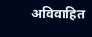अविवाहित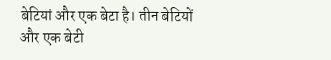बेटियां और एक बेटा है। तीन बेटियों और एक बेटी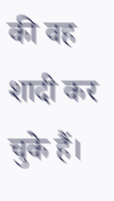की वह शादी कर चुके हैं।